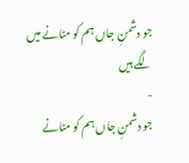جو دشمنِ جاں ہم کو مٹانے میں لگے ہیں
-
جو دشمنِ جاں ہم کو مٹانے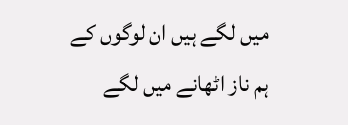میں لگے ہیں ان لوگوں کے ہم ناز اٹھانے میں لگے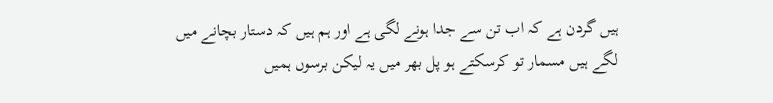ہیں گردن ہے کہ اب تن سے جدا ہونے لگی ہے اور ہم ہیں کہ دستار بچانے میں لگے ہیں مسمار تو کرسکتے ہو پل بھر میں یہ لیکن برسوں ہمیں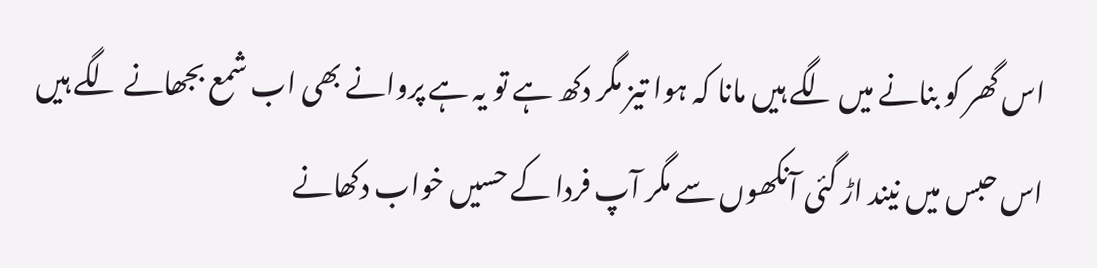اس گھر کو بنانے میں لگے ہیں مانا کہ ہوا تیز مگر دکھ ہے تو یہ ہے پروانے بھی اب شمع بجھانے لگے ہیں اس حبس میں نیند اڑ گئی آنکھوں سے مگر آپ فردا کے حسیں خواب دکھانے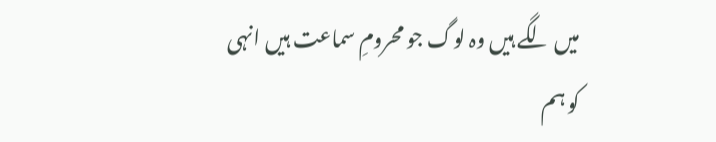میں لگے ہیں وہ لوگ جو محرومِ سماعت ہیں انہی کو ہم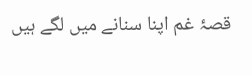قصۂ غم اپنا سنانے میں لگے ہیں